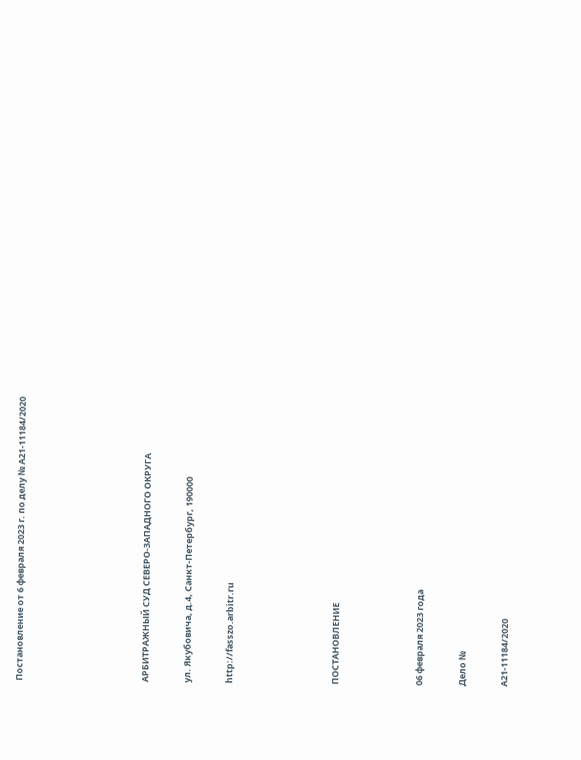Постановление от 6 февраля 2023 г. по делу № А21-11184/2020





АРБИТРАЖНЫЙ СУД СЕВЕРО-ЗАПАДНОГО ОКРУГА

ул. Якубовича, д.4, Санкт-Петербург, 190000

http://fasszo.arbitr.ru




ПОСТАНОВЛЕНИЕ



06 февраля 2023 года

Дело №

А21-11184/2020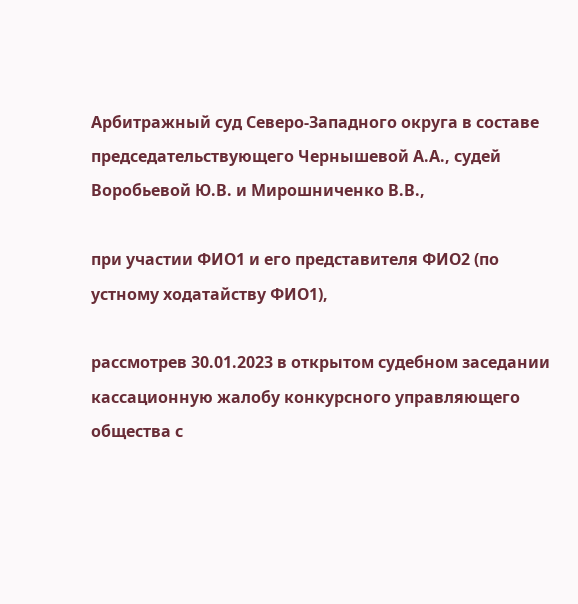Арбитражный суд Северо-Западного округа в составе председательствующего Чернышевой А.А., судей Воробьевой Ю.В. и Мирошниченко В.В.,

при участии ФИО1 и его представителя ФИО2 (по устному ходатайству ФИО1),

рассмотрев 30.01.2023 в открытом судебном заседании кассационную жалобу конкурсного управляющего общества с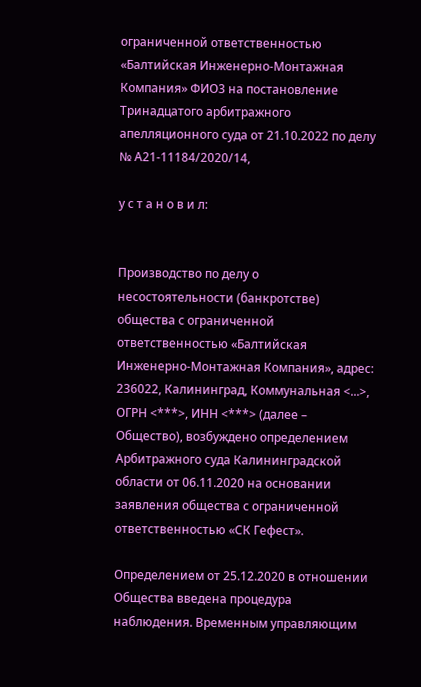ограниченной ответственностью «Балтийская Инженерно-Монтажная Компания» ФИО3 на постановление Тринадцатого арбитражного апелляционного суда от 21.10.2022 по делу № А21-11184/2020/14,

у с т а н о в и л:


Производство по делу о несостоятельности (банкротстве) общества с ограниченной ответственностью «Балтийская Инженерно-Монтажная Компания», адрес: 236022, Калининград, Коммунальная <...>, ОГРН <***>, ИНН <***> (далее – Общество), возбуждено определением Арбитражного суда Калининградской области от 06.11.2020 на основании заявления общества с ограниченной ответственностью «СК Гефест».

Определением от 25.12.2020 в отношении Общества введена процедура наблюдения. Временным управляющим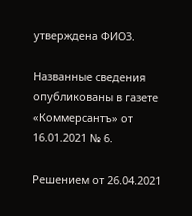утверждена ФИО3.

Названные сведения опубликованы в газете «Коммерсантъ» от 16.01.2021 № 6.

Решением от 26.04.2021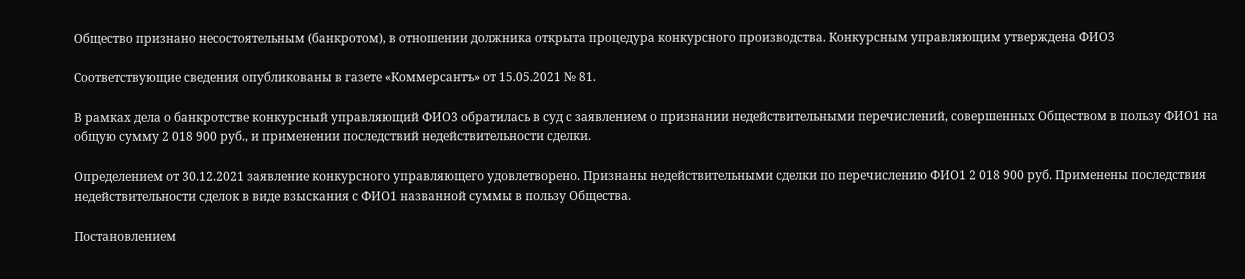Общество признано несостоятельным (банкротом), в отношении должника открыта процедура конкурсного производства. Конкурсным управляющим утверждена ФИО3

Соответствующие сведения опубликованы в газете «Коммерсантъ» от 15.05.2021 № 81.

В рамках дела о банкротстве конкурсный управляющий ФИО3 обратилась в суд с заявлением о признании недействительными перечислений, совершенных Обществом в пользу ФИО1 на общую сумму 2 018 900 руб., и применении последствий недействительности сделки.

Определением от 30.12.2021 заявление конкурсного управляющего удовлетворено. Признаны недействительными сделки по перечислению ФИО1 2 018 900 руб. Применены последствия недействительности сделок в виде взыскания с ФИО1 названной суммы в пользу Общества.

Постановлением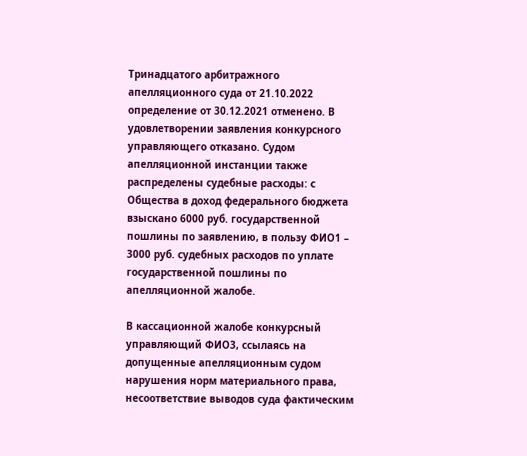Тринадцатого арбитражного апелляционного суда от 21.10.2022 определение от 30.12.2021 отменено. В удовлетворении заявления конкурсного управляющего отказано. Судом апелляционной инстанции также распределены судебные расходы: с Общества в доход федерального бюджета взыскано 6000 руб. государственной пошлины по заявлению, в пользу ФИО1 – 3000 руб. судебных расходов по уплате государственной пошлины по апелляционной жалобе.

В кассационной жалобе конкурсный управляющий ФИО3, ссылаясь на допущенные апелляционным судом нарушения норм материального права, несоответствие выводов суда фактическим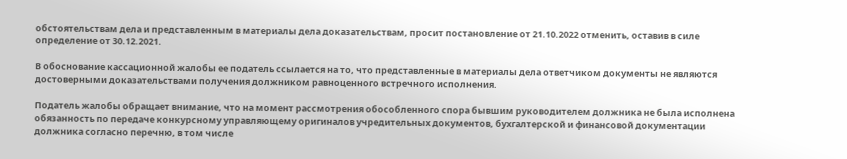обстоятельствам дела и представленным в материалы дела доказательствам, просит постановление от 21.10.2022 отменить, оставив в силе определение от 30.12.2021.

В обоснование кассационной жалобы ее податель ссылается на то, что представленные в материалы дела ответчиком документы не являются достоверными доказательствами получения должником равноценного встречного исполнения.

Податель жалобы обращает внимание, что на момент рассмотрения обособленного спора бывшим руководителем должника не была исполнена обязанность по передаче конкурсному управляющему оригиналов учредительных документов, бухгалтерской и финансовой документации должника согласно перечню, в том числе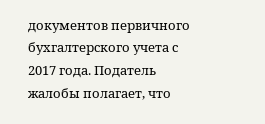документов первичного бухгалтерского учета с 2017 года. Податель жалобы полагает, что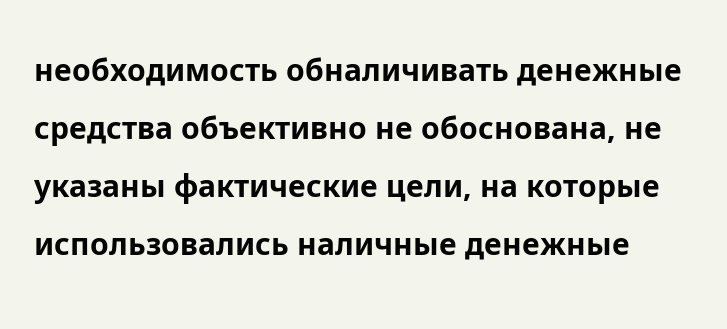необходимость обналичивать денежные средства объективно не обоснована, не указаны фактические цели, на которые использовались наличные денежные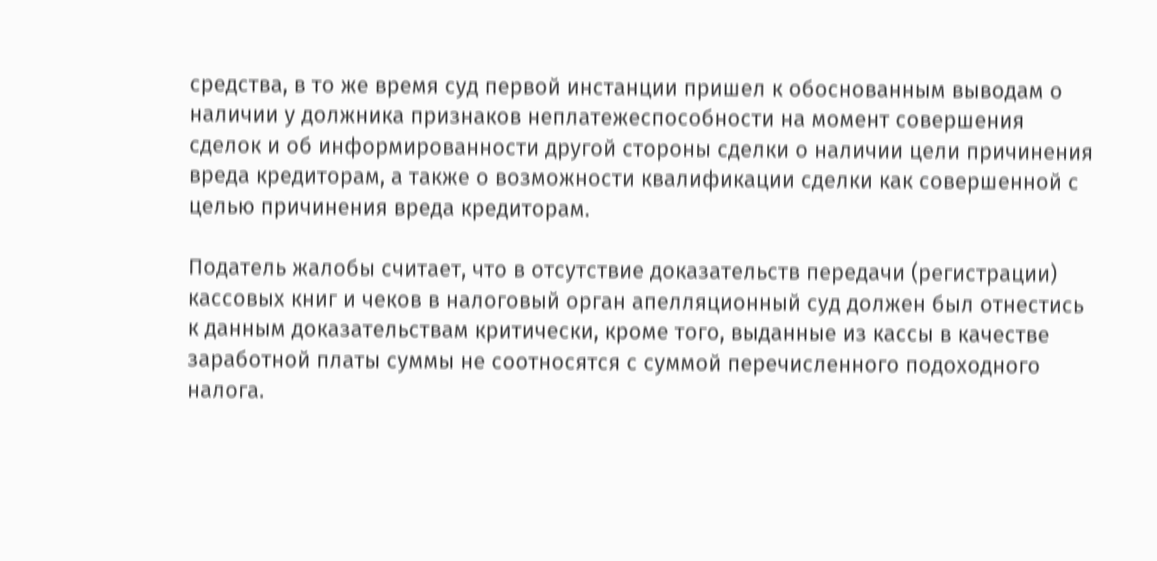средства, в то же время суд первой инстанции пришел к обоснованным выводам о наличии у должника признаков неплатежеспособности на момент совершения сделок и об информированности другой стороны сделки о наличии цели причинения вреда кредиторам, а также о возможности квалификации сделки как совершенной с целью причинения вреда кредиторам.

Податель жалобы считает, что в отсутствие доказательств передачи (регистрации) кассовых книг и чеков в налоговый орган апелляционный суд должен был отнестись к данным доказательствам критически, кроме того, выданные из кассы в качестве заработной платы суммы не соотносятся с суммой перечисленного подоходного налога.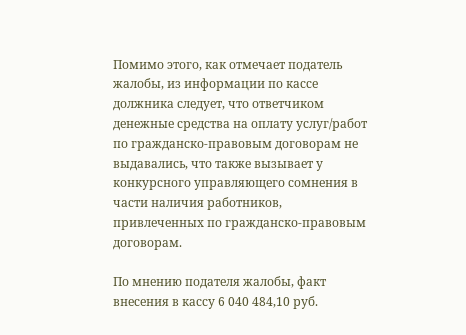Помимо этого, как отмечает податель жалобы, из информации по кассе должника следует, что ответчиком денежные средства на оплату услуг/работ по гражданско-правовым договорам не выдавались, что также вызывает у конкурсного управляющего сомнения в части наличия работников, привлеченных по гражданско-правовым договорам.

По мнению подателя жалобы, факт внесения в кассу 6 040 484,10 руб.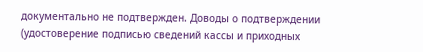документально не подтвержден. Доводы о подтверждении (удостоверение подписью сведений кассы и приходных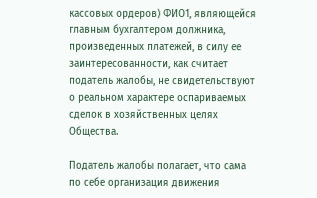кассовых ордеров) ФИО1, являющейся главным бухгалтером должника, произведенных платежей, в силу ее заинтересованности, как считает податель жалобы, не свидетельствуют о реальном характере оспариваемых сделок в хозяйственных целях Общества.

Податель жалобы полагает, что сама по себе организация движения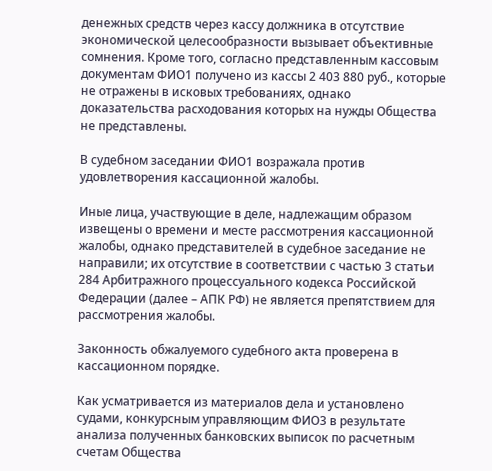денежных средств через кассу должника в отсутствие экономической целесообразности вызывает объективные сомнения. Кроме того, согласно представленным кассовым документам ФИО1 получено из кассы 2 403 880 руб., которые не отражены в исковых требованиях, однако доказательства расходования которых на нужды Общества не представлены.

В судебном заседании ФИО1 возражала против удовлетворения кассационной жалобы.

Иные лица, участвующие в деле, надлежащим образом извещены о времени и месте рассмотрения кассационной жалобы, однако представителей в судебное заседание не направили; их отсутствие в соответствии с частью 3 статьи 284 Арбитражного процессуального кодекса Российской Федерации (далее – АПК РФ) не является препятствием для рассмотрения жалобы.

Законность обжалуемого судебного акта проверена в кассационном порядке.

Как усматривается из материалов дела и установлено судами, конкурсным управляющим ФИО3 в результате анализа полученных банковских выписок по расчетным счетам Общества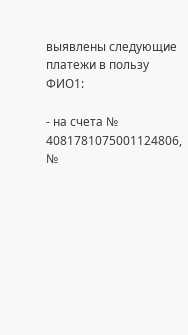выявлены следующие платежи в пользу ФИО1:

- на счета № 4081781075001124806, №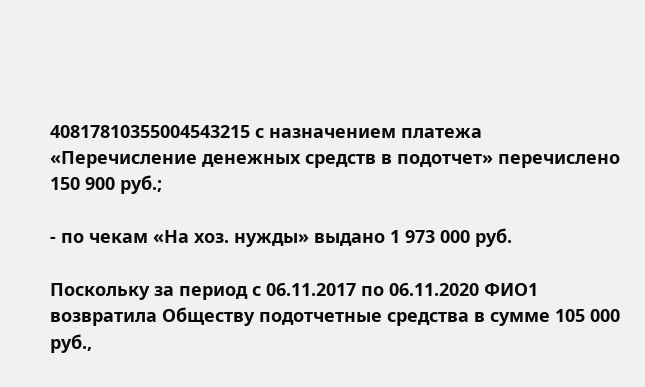40817810355004543215 с назначением платежа «Перечисление денежных средств в подотчет» перечислено 150 900 руб.;

- по чекам «На хоз. нужды» выдано 1 973 000 руб.

Поскольку за период с 06.11.2017 по 06.11.2020 ФИО1 возвратила Обществу подотчетные средства в сумме 105 000 руб.,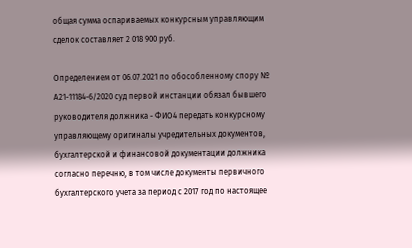общая сумма оспариваемых конкурсным управляющим сделок составляет 2 018 900 руб.

Определением от 06.07.2021 по обособленному спору № А21-11184-6/2020 суд первой инстанции обязал бывшего руководителя должника - ФИО4 передать конкурсному управляющему оригиналы учредительных документов, бухгалтерской и финансовой документации должника согласно перечню, в том числе документы первичного бухгалтерского учета за период с 2017 год по настоящее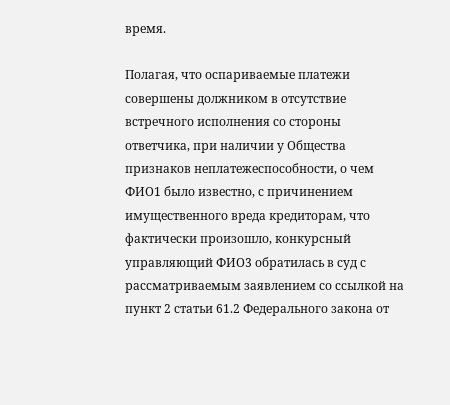время.

Полагая, что оспариваемые платежи совершены должником в отсутствие встречного исполнения со стороны ответчика, при наличии у Общества признаков неплатежеспособности, о чем ФИО1 было известно, с причинением имущественного вреда кредиторам, что фактически произошло, конкурсный управляющий ФИО3 обратилась в суд с рассматриваемым заявлением со ссылкой на пункт 2 статьи 61.2 Федерального закона от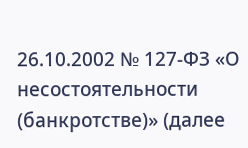26.10.2002 № 127-ФЗ «О несостоятельности (банкротстве)» (далее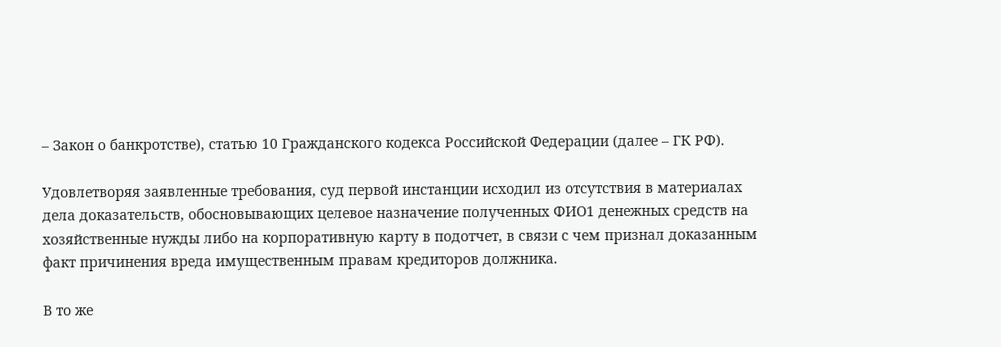– Закон о банкротстве), статью 10 Гражданского кодекса Российской Федерации (далее – ГК РФ).

Удовлетворяя заявленные требования, суд первой инстанции исходил из отсутствия в материалах дела доказательств, обосновывающих целевое назначение полученных ФИО1 денежных средств на хозяйственные нужды либо на корпоративную карту в подотчет, в связи с чем признал доказанным факт причинения вреда имущественным правам кредиторов должника.

В то же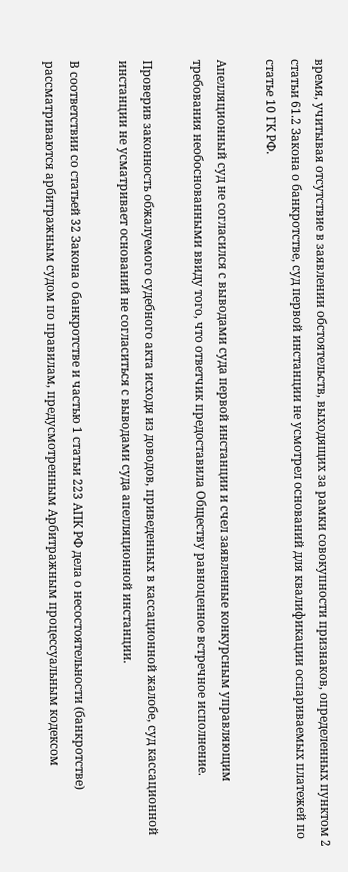время, учитывая отсутствие в заявлении обстоятельств, выходящих за рамки совокупности признаков, определенных пунктом 2 статьи 61.2 Закона о банкротстве, суд первой инстанции не усмотрел оснований для квалификации оспариваемых платежей по статье 10 ГК РФ.

Апелляционный суд не согласился с выводами суда первой инстанции и счел заявленные конкурсным управляющим требования необоснованными ввиду того, что ответчик предоставила Обществу равноценное встречное исполнение.

Проверив законность обжалуемого судебного акта исходя из доводов, приведенных в кассационной жалобе, суд кассационной инстанции не усматривает оснований не согласиться с выводами суда апелляционной инстанции.

В соответствии со статьей 32 Закона о банкротстве и частью 1 статьи 223 АПК РФ дела о несостоятельности (банкротстве) рассматриваются арбитражным судом по правилам, предусмотренным Арбитражным процессуальным кодексом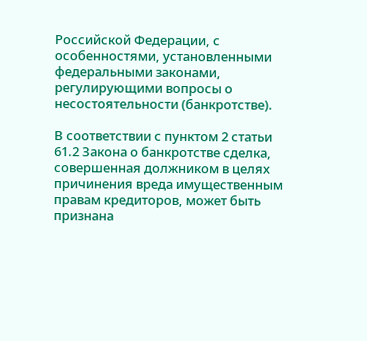Российской Федерации, с особенностями, установленными федеральными законами, регулирующими вопросы о несостоятельности (банкротстве).

В соответствии с пунктом 2 статьи 61.2 Закона о банкротстве сделка, совершенная должником в целях причинения вреда имущественным правам кредиторов, может быть признана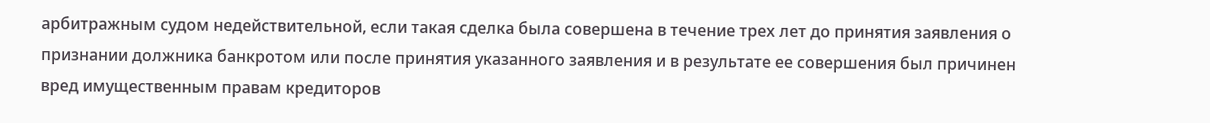арбитражным судом недействительной, если такая сделка была совершена в течение трех лет до принятия заявления о признании должника банкротом или после принятия указанного заявления и в результате ее совершения был причинен вред имущественным правам кредиторов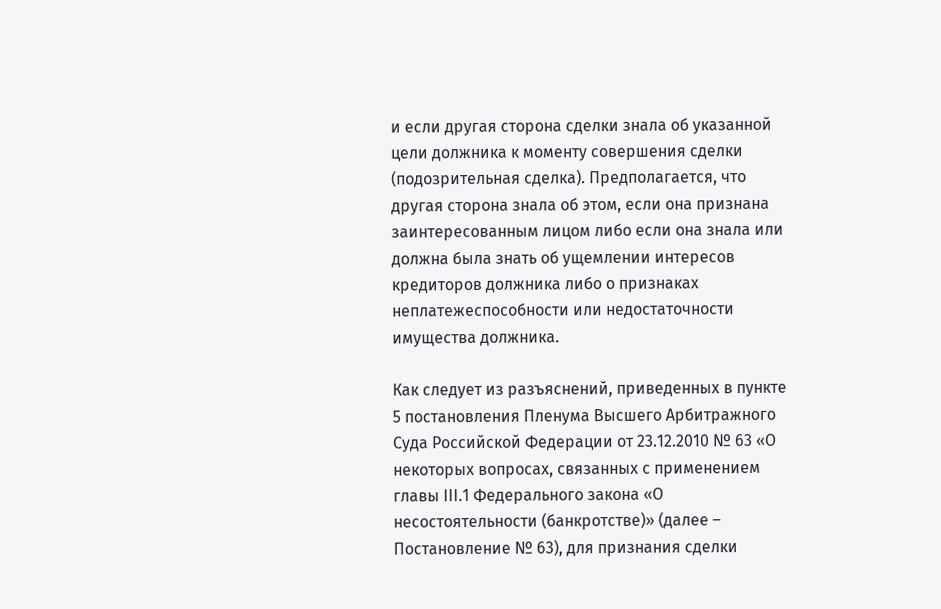и если другая сторона сделки знала об указанной цели должника к моменту совершения сделки (подозрительная сделка). Предполагается, что другая сторона знала об этом, если она признана заинтересованным лицом либо если она знала или должна была знать об ущемлении интересов кредиторов должника либо о признаках неплатежеспособности или недостаточности имущества должника.

Как следует из разъяснений, приведенных в пункте 5 постановления Пленума Высшего Арбитражного Суда Российской Федерации от 23.12.2010 № 63 «О некоторых вопросах, связанных с применением главы III.1 Федерального закона «О несостоятельности (банкротстве)» (далее – Постановление № 63), для признания сделки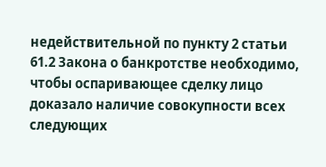недействительной по пункту 2 статьи 61.2 Закона о банкротстве необходимо, чтобы оспаривающее сделку лицо доказало наличие совокупности всех следующих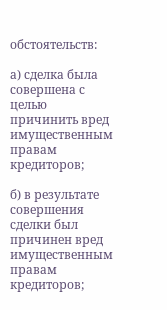обстоятельств:

а) сделка была совершена с целью причинить вред имущественным правам кредиторов;

б) в результате совершения сделки был причинен вред имущественным правам кредиторов;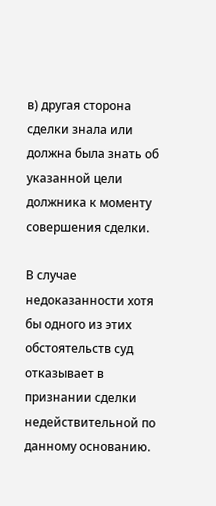в) другая сторона сделки знала или должна была знать об указанной цели должника к моменту совершения сделки.

В случае недоказанности хотя бы одного из этих обстоятельств суд отказывает в признании сделки недействительной по данному основанию.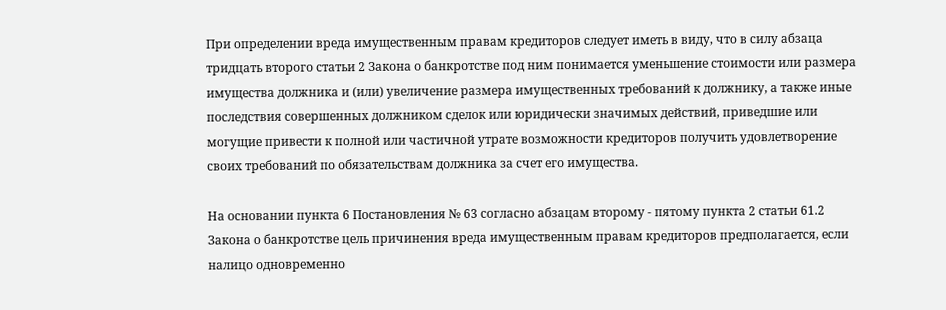При определении вреда имущественным правам кредиторов следует иметь в виду, что в силу абзаца тридцать второго статьи 2 Закона о банкротстве под ним понимается уменьшение стоимости или размера имущества должника и (или) увеличение размера имущественных требований к должнику, а также иные последствия совершенных должником сделок или юридически значимых действий, приведшие или могущие привести к полной или частичной утрате возможности кредиторов получить удовлетворение своих требований по обязательствам должника за счет его имущества.

На основании пункта 6 Постановления № 63 согласно абзацам второму - пятому пункта 2 статьи 61.2 Закона о банкротстве цель причинения вреда имущественным правам кредиторов предполагается, если налицо одновременно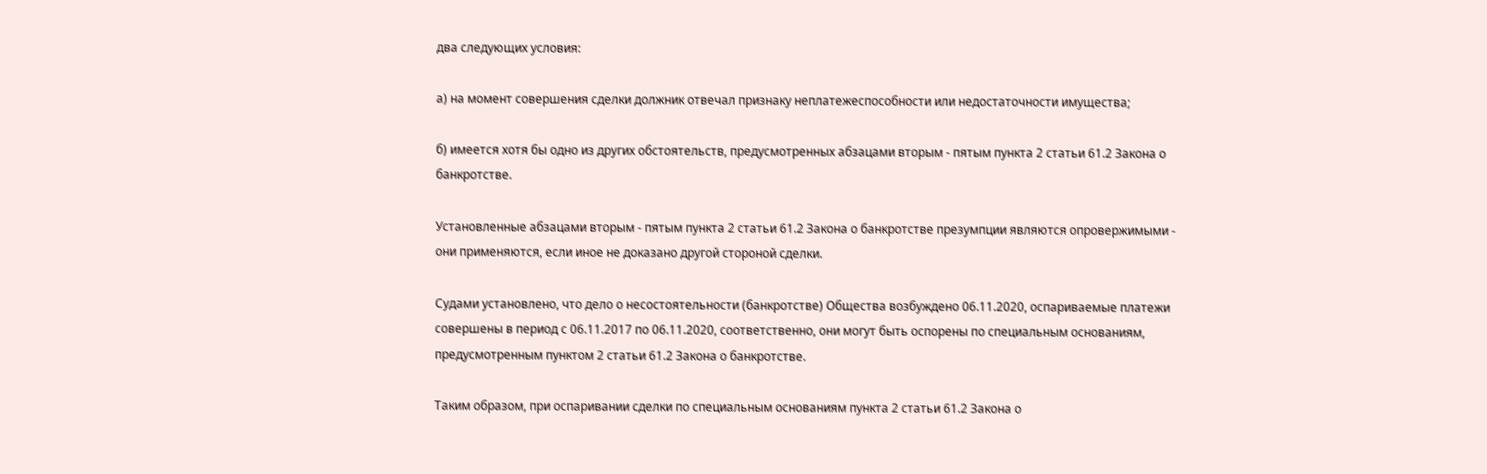два следующих условия:

а) на момент совершения сделки должник отвечал признаку неплатежеспособности или недостаточности имущества;

б) имеется хотя бы одно из других обстоятельств, предусмотренных абзацами вторым - пятым пункта 2 статьи 61.2 Закона о банкротстве.

Установленные абзацами вторым - пятым пункта 2 статьи 61.2 Закона о банкротстве презумпции являются опровержимыми - они применяются, если иное не доказано другой стороной сделки.

Судами установлено, что дело о несостоятельности (банкротстве) Общества возбуждено 06.11.2020, оспариваемые платежи совершены в период с 06.11.2017 по 06.11.2020, соответственно, они могут быть оспорены по специальным основаниям, предусмотренным пунктом 2 статьи 61.2 Закона о банкротстве.

Таким образом, при оспаривании сделки по специальным основаниям пункта 2 статьи 61.2 Закона о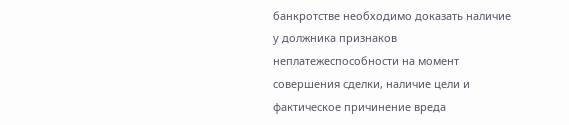банкротстве необходимо доказать наличие у должника признаков неплатежеспособности на момент совершения сделки, наличие цели и фактическое причинение вреда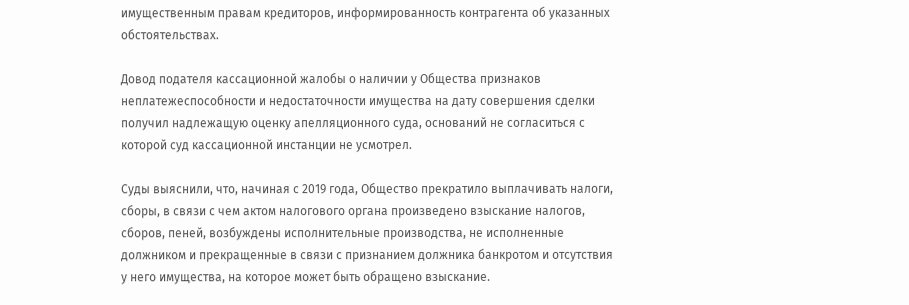имущественным правам кредиторов, информированность контрагента об указанных обстоятельствах.

Довод подателя кассационной жалобы о наличии у Общества признаков неплатежеспособности и недостаточности имущества на дату совершения сделки получил надлежащую оценку апелляционного суда, оснований не согласиться с которой суд кассационной инстанции не усмотрел.

Суды выяснили, что, начиная с 2019 года, Общество прекратило выплачивать налоги, сборы, в связи с чем актом налогового органа произведено взыскание налогов, сборов, пеней, возбуждены исполнительные производства, не исполненные должником и прекращенные в связи с признанием должника банкротом и отсутствия у него имущества, на которое может быть обращено взыскание.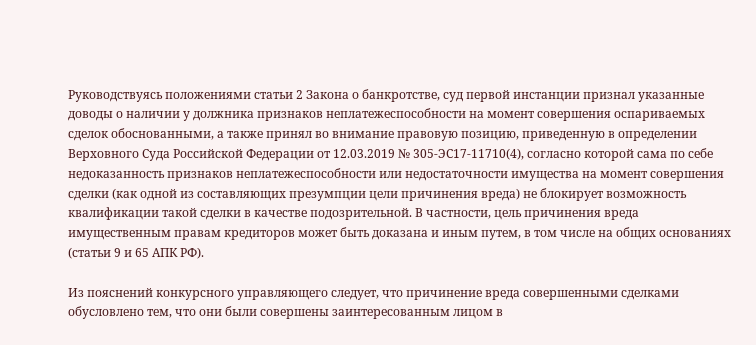Руководствуясь положениями статьи 2 Закона о банкротстве, суд первой инстанции признал указанные доводы о наличии у должника признаков неплатежеспособности на момент совершения оспариваемых сделок обоснованными, а также принял во внимание правовую позицию, приведенную в определении Верховного Суда Российской Федерации от 12.03.2019 № 305-ЭС17-11710(4), согласно которой сама по себе недоказанность признаков неплатежеспособности или недостаточности имущества на момент совершения сделки (как одной из составляющих презумпции цели причинения вреда) не блокирует возможность квалификации такой сделки в качестве подозрительной. В частности, цель причинения вреда имущественным правам кредиторов может быть доказана и иным путем, в том числе на общих основаниях (статьи 9 и 65 АПК РФ).

Из пояснений конкурсного управляющего следует, что причинение вреда совершенными сделками обусловлено тем, что они были совершены заинтересованным лицом в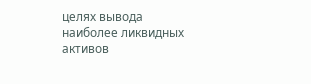целях вывода наиболее ликвидных активов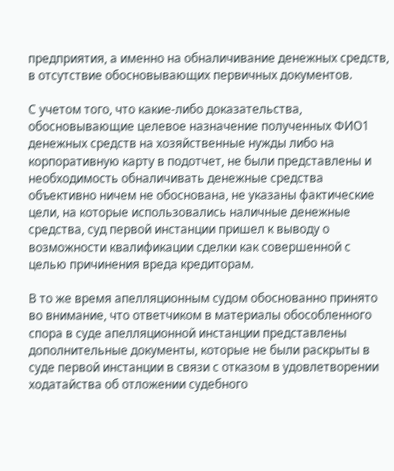предприятия, а именно на обналичивание денежных средств, в отсутствие обосновывающих первичных документов.

С учетом того, что какие-либо доказательства, обосновывающие целевое назначение полученных ФИО1 денежных средств на хозяйственные нужды либо на корпоративную карту в подотчет, не были представлены и необходимость обналичивать денежные средства объективно ничем не обоснована, не указаны фактические цели, на которые использовались наличные денежные средства, суд первой инстанции пришел к выводу о возможности квалификации сделки как совершенной с целью причинения вреда кредиторам.

В то же время апелляционным судом обоснованно принято во внимание, что ответчиком в материалы обособленного спора в суде апелляционной инстанции представлены дополнительные документы, которые не были раскрыты в суде первой инстанции в связи с отказом в удовлетворении ходатайства об отложении судебного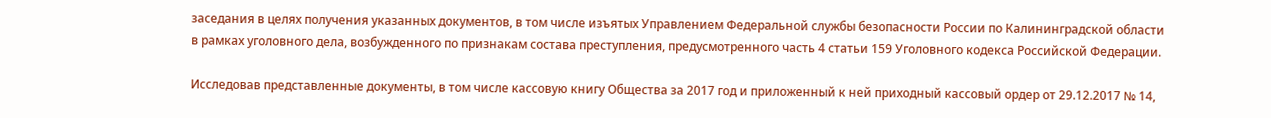заседания в целях получения указанных документов, в том числе изъятых Управлением Федеральной службы безопасности России по Калининградской области в рамках уголовного дела, возбужденного по признакам состава преступления, предусмотренного часть 4 статьи 159 Уголовного кодекса Российской Федерации.

Исследовав представленные документы, в том числе кассовую книгу Общества за 2017 год и приложенный к ней приходный кассовый ордер от 29.12.2017 № 14,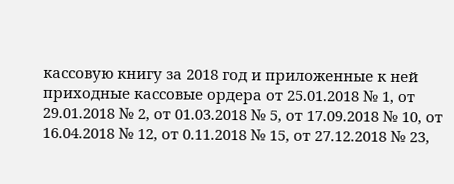кассовую книгу за 2018 год и приложенные к ней приходные кассовые ордера от 25.01.2018 № 1, от 29.01.2018 № 2, от 01.03.2018 № 5, от 17.09.2018 № 10, от 16.04.2018 № 12, от 0.11.2018 № 15, от 27.12.2018 № 23,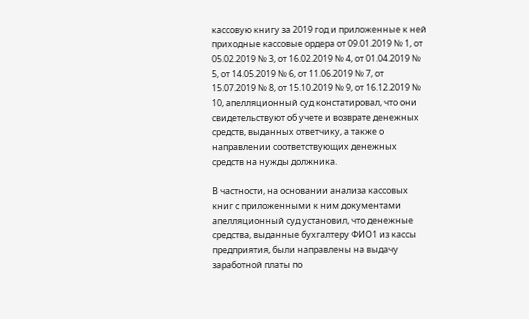кассовую книгу за 2019 год и приложенные к ней приходные кассовые ордера от 09.01.2019 № 1, от 05.02.2019 № 3, от 16.02.2019 № 4, от 01.04.2019 № 5, от 14.05.2019 № 6, от 11.06.2019 № 7, от 15.07.2019 № 8, от 15.10.2019 № 9, от 16.12.2019 № 10, апелляционный суд констатировал, что они свидетельствуют об учете и возврате денежных средств, выданных ответчику, а также о направлении соответствующих денежных средств на нужды должника.

В частности, на основании анализа кассовых книг с приложенными к ним документами апелляционный суд установил, что денежные средства, выданные бухгалтеру ФИО1 из кассы предприятия, были направлены на выдачу заработной платы по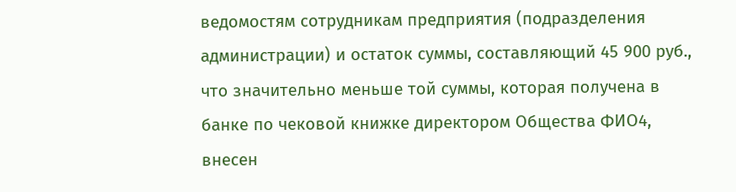ведомостям сотрудникам предприятия (подразделения администрации) и остаток суммы, составляющий 45 900 руб., что значительно меньше той суммы, которая получена в банке по чековой книжке директором Общества ФИО4, внесен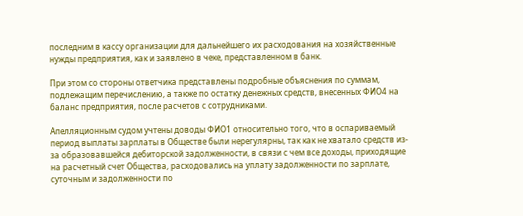последним в кассу организации для дальнейшего их расходования на хозяйственные нужды предприятия, как и заявлено в чеке, представленном в банк.

При этом со стороны ответчика представлены подробные объяснения по суммам, подлежащим перечислению, а также по остатку денежных средств, внесенных ФИО4 на баланс предприятия, после расчетов с сотрудниками.

Апелляционным судом учтены доводы ФИО1 относительно того, что в оспариваемый период выплаты зарплаты в Обществе были нерегулярны, так как не хватало средств из-за образовавшейся дебиторской задолженности, в связи с чем все доходы, приходящие на расчетный счет Общества, расходовались на уплату задолженности по зарплате, суточным и задолженности по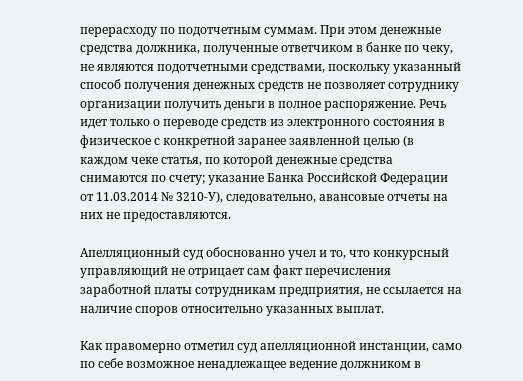перерасходу по подотчетным суммам. При этом денежные средства должника, полученные ответчиком в банке по чеку, не являются подотчетными средствами, поскольку указанный способ получения денежных средств не позволяет сотруднику организации получить деньги в полное распоряжение. Речь идет только о переводе средств из электронного состояния в физическое с конкретной заранее заявленной целью (в каждом чеке статья, по которой денежные средства снимаются по счету; указание Банка Российской Федерации от 11.03.2014 № 3210-У), следовательно, авансовые отчеты на них не предоставляются.

Апелляционный суд обоснованно учел и то, что конкурсный управляющий не отрицает сам факт перечисления заработной платы сотрудникам предприятия, не ссылается на наличие споров относительно указанных выплат.

Как правомерно отметил суд апелляционной инстанции, само по себе возможное ненадлежащее ведение должником в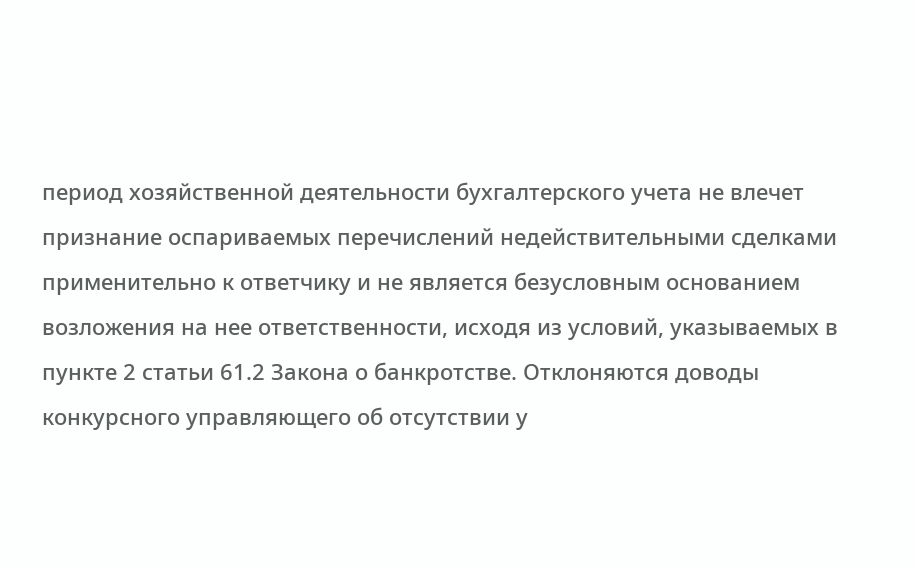период хозяйственной деятельности бухгалтерского учета не влечет признание оспариваемых перечислений недействительными сделками применительно к ответчику и не является безусловным основанием возложения на нее ответственности, исходя из условий, указываемых в пункте 2 статьи 61.2 Закона о банкротстве. Отклоняются доводы конкурсного управляющего об отсутствии у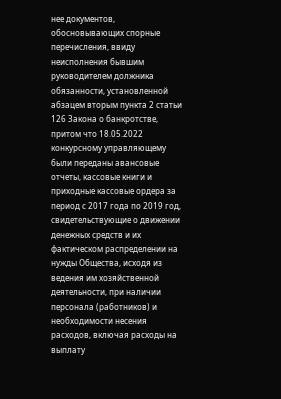нее документов, обосновывающих спорные перечисления, ввиду неисполнения бывшим руководителем должника обязанности, установленной абзацем вторым пункта 2 статьи 126 Закона о банкротстве, притом что 18.05.2022 конкурсному управляющему были переданы авансовые отчеты, кассовые книги и приходные кассовые ордера за период с 2017 года по 2019 год, свидетельствующие о движении денежных средств и их фактическом распределении на нужды Общества, исходя из ведения им хозяйственной деятельности, при наличии персонала (работников) и необходимости несения расходов, включая расходы на выплату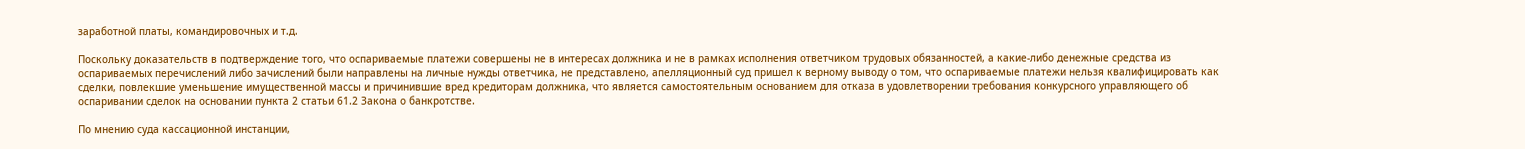заработной платы, командировочных и т.д.

Поскольку доказательств в подтверждение того, что оспариваемые платежи совершены не в интересах должника и не в рамках исполнения ответчиком трудовых обязанностей, а какие-либо денежные средства из оспариваемых перечислений либо зачислений были направлены на личные нужды ответчика, не представлено, апелляционный суд пришел к верному выводу о том, что оспариваемые платежи нельзя квалифицировать как сделки, повлекшие уменьшение имущественной массы и причинившие вред кредиторам должника, что является самостоятельным основанием для отказа в удовлетворении требования конкурсного управляющего об оспаривании сделок на основании пункта 2 статьи 61.2 Закона о банкротстве.

По мнению суда кассационной инстанции,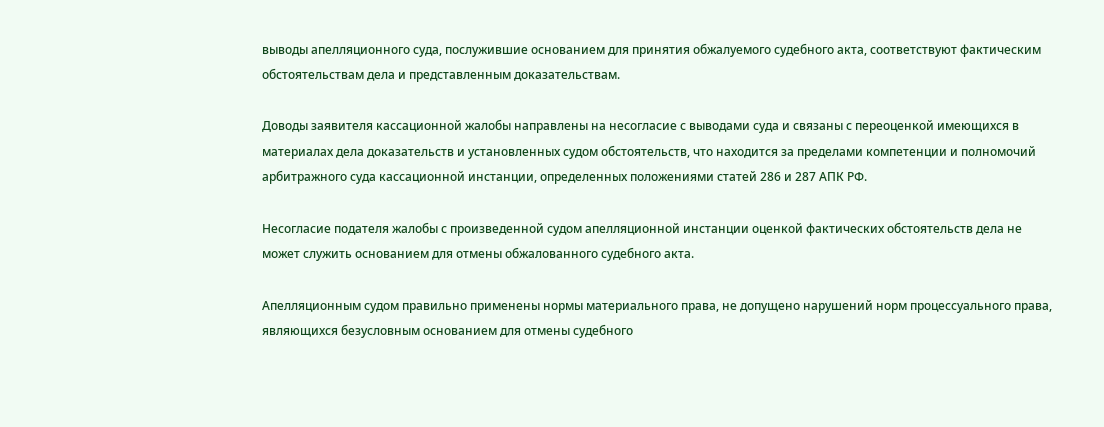выводы апелляционного суда, послужившие основанием для принятия обжалуемого судебного акта, соответствуют фактическим обстоятельствам дела и представленным доказательствам.

Доводы заявителя кассационной жалобы направлены на несогласие с выводами суда и связаны с переоценкой имеющихся в материалах дела доказательств и установленных судом обстоятельств, что находится за пределами компетенции и полномочий арбитражного суда кассационной инстанции, определенных положениями статей 286 и 287 АПК РФ.

Несогласие подателя жалобы с произведенной судом апелляционной инстанции оценкой фактических обстоятельств дела не может служить основанием для отмены обжалованного судебного акта.

Апелляционным судом правильно применены нормы материального права, не допущено нарушений норм процессуального права, являющихся безусловным основанием для отмены судебного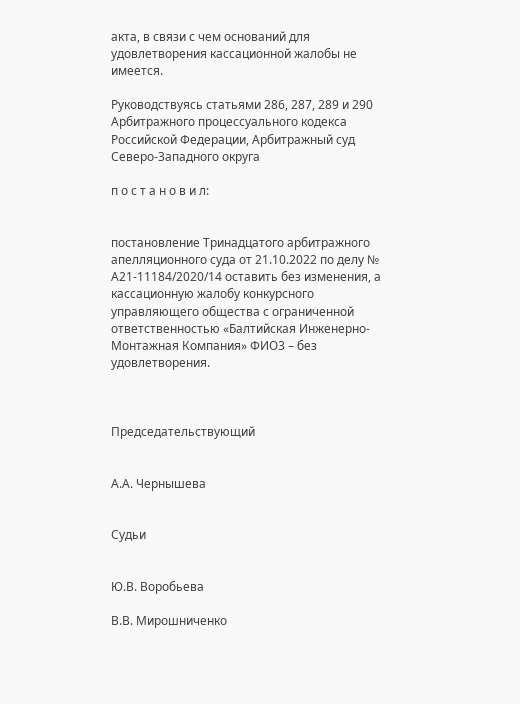акта, в связи с чем оснований для удовлетворения кассационной жалобы не имеется.

Руководствуясь статьями 286, 287, 289 и 290 Арбитражного процессуального кодекса Российской Федерации, Арбитражный суд Северо-Западного округа

п о с т а н о в и л:


постановление Тринадцатого арбитражного апелляционного суда от 21.10.2022 по делу № А21-11184/2020/14 оставить без изменения, а кассационную жалобу конкурсного управляющего общества с ограниченной ответственностью «Балтийская Инженерно-Монтажная Компания» ФИО3 – без удовлетворения.



Председательствующий


А.А. Чернышева


Судьи


Ю.В. Воробьева

В.В. Мирошниченко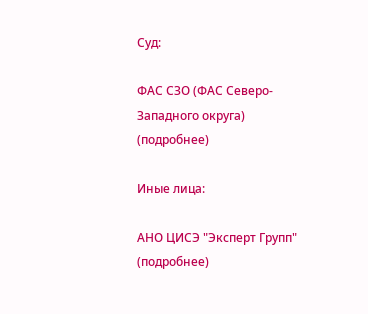Суд:

ФАС СЗО (ФАС Северо-Западного округа) (подробнее)

Иные лица:

АНО ЦИСЭ "Эксперт Групп" (подробнее)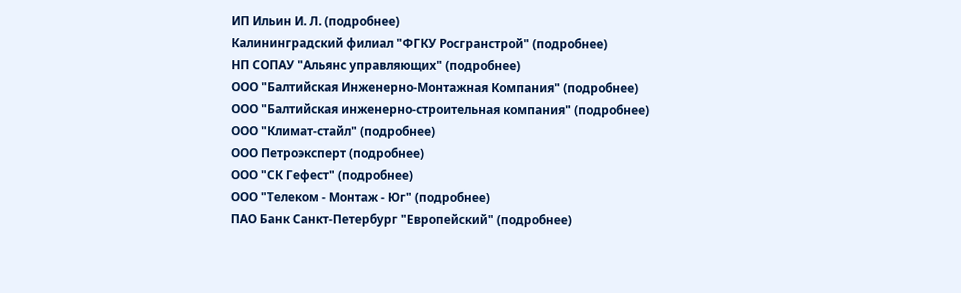ИП Ильин И. Л. (подробнее)
Калининградский филиал "ФГКУ Росгранстрой" (подробнее)
НП СОПАУ "Альянс управляющих" (подробнее)
ООО "Балтийская Инженерно-Монтажная Компания" (подробнее)
ООО "Балтийская инженерно-строительная компания" (подробнее)
ООО "Климат-стайл" (подробнее)
ООО Петроэксперт (подробнее)
ООО "СК Гефест" (подробнее)
ООО "Телеком - Монтаж - Юг" (подробнее)
ПАО Банк Санкт-Петербург "Европейский" (подробнее)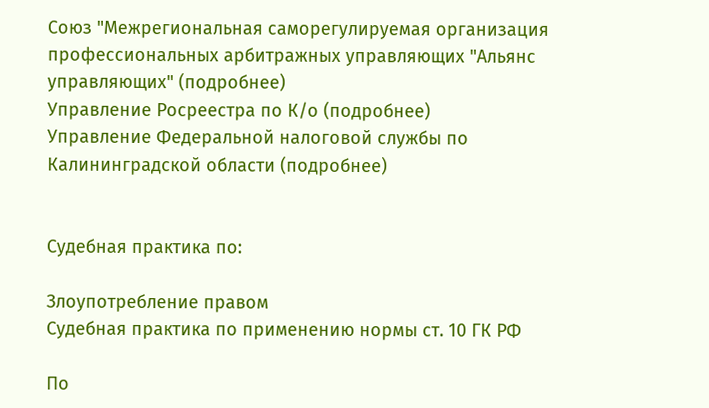Союз "Межрегиональная саморегулируемая организация профессиональных арбитражных управляющих "Альянс управляющих" (подробнее)
Управление Росреестра по К/о (подробнее)
Управление Федеральной налоговой службы по Калининградской области (подробнее)


Судебная практика по:

Злоупотребление правом
Судебная практика по применению нормы ст. 10 ГК РФ

По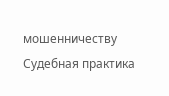мошенничеству
Судебная практика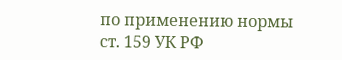по применению нормы ст. 159 УК РФ